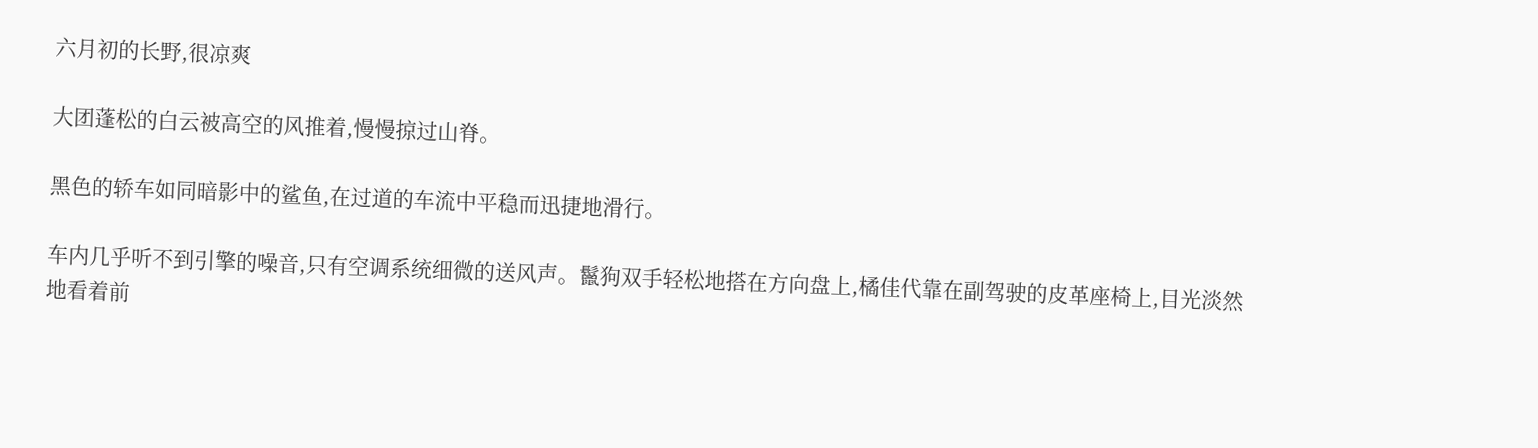六月初的长野,很凉爽

大团蓬松的白云被高空的风推着,慢慢掠过山脊。

黑色的轿车如同暗影中的鲨鱼,在过道的车流中平稳而迅捷地滑行。

车内几乎听不到引擎的噪音,只有空调系统细微的送风声。鬣狗双手轻松地搭在方向盘上,橘佳代靠在副驾驶的皮革座椅上,目光淡然地看着前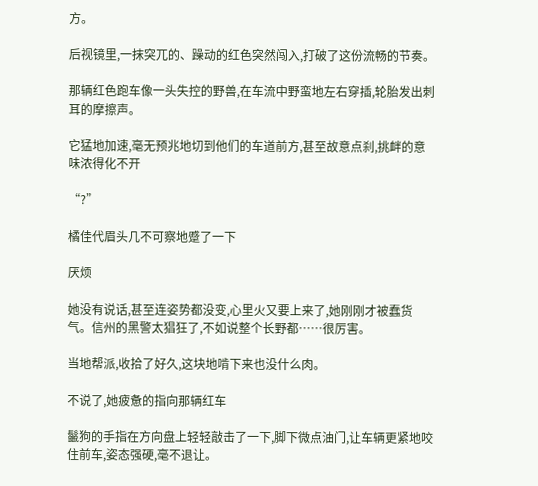方。

后视镜里,一抹突兀的、躁动的红色突然闯入,打破了这份流畅的节奏。

那辆红色跑车像一头失控的野兽,在车流中野蛮地左右穿插,轮胎发出刺耳的摩擦声。

它猛地加速,毫无预兆地切到他们的车道前方,甚至故意点刹,挑衅的意味浓得化不开

“?”

橘佳代眉头几不可察地蹙了一下

厌烦

她没有说话,甚至连姿势都没变,心里火又要上来了,她刚刚才被蠢货气。信州的黑警太猖狂了,不如说整个长野都……很厉害。

当地帮派,收拾了好久,这块地啃下来也没什么肉。

不说了,她疲惫的指向那辆红车

鬣狗的手指在方向盘上轻轻敲击了一下,脚下微点油门,让车辆更紧地咬住前车,姿态强硬,毫不退让。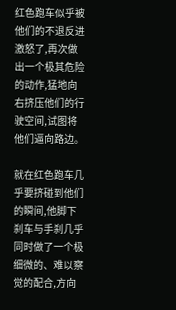红色跑车似乎被他们的不退反进激怒了,再次做出一个极其危险的动作,猛地向右挤压他们的行驶空间,试图将他们逼向路边。

就在红色跑车几乎要挤碰到他们的瞬间,他脚下刹车与手刹几乎同时做了一个极细微的、难以察觉的配合,方向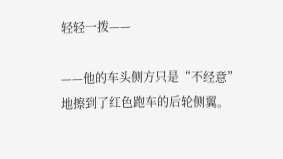轻轻一拨——

——他的车头侧方只是“不经意”地擦到了红色跑车的后轮侧翼。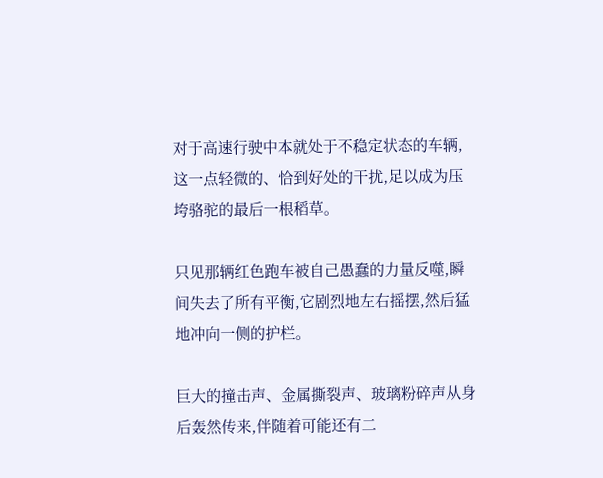对于高速行驶中本就处于不稳定状态的车辆,这一点轻微的、恰到好处的干扰,足以成为压垮骆驼的最后一根稻草。

只见那辆红色跑车被自己愚蠢的力量反噬,瞬间失去了所有平衡,它剧烈地左右摇摆,然后猛地冲向一侧的护栏。

巨大的撞击声、金属撕裂声、玻璃粉碎声从身后轰然传来,伴随着可能还有二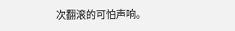次翻滚的可怕声响。